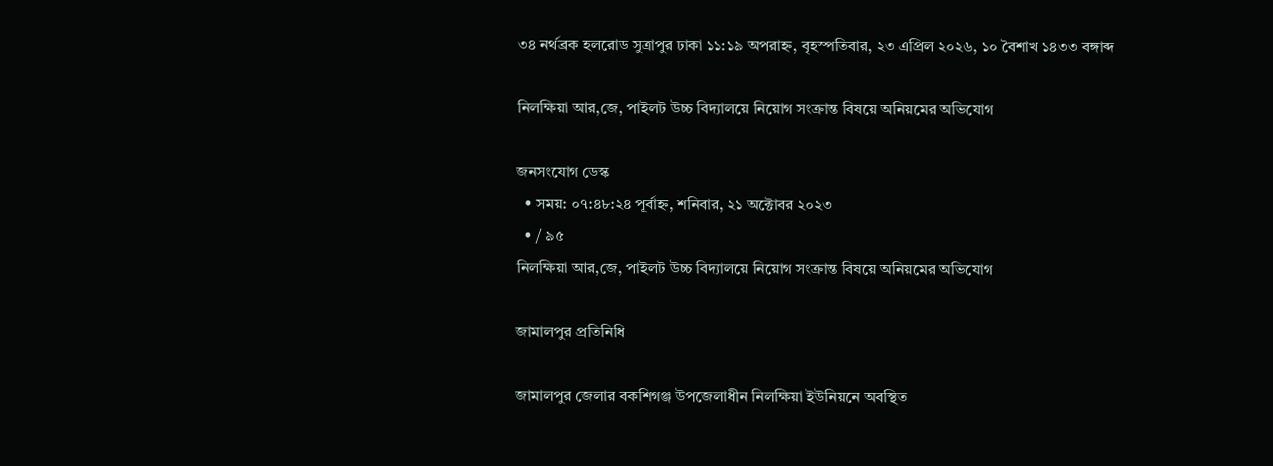৩৪ নর্থব্রক হলরোড সুত্রাপুর ঢাকা ১১:১৯ অপরাহ্ন, বৃহস্পতিবার, ২৩ এপ্রিল ২০২৬, ১০ বৈশাখ ১৪৩৩ বঙ্গাব্দ

নিলক্ষিয়া আর,জে, পাইলট উচ্চ বিদ্যালয়ে নিয়োগ সংক্রান্ত বিষয়ে অনিয়মের অভিযোগ

জনসংযোগ ডেস্ক
  • সময়: ০৭:৪৮:২৪ পূর্বাহ্ন, শনিবার, ২১ অক্টোবর ২০২৩
  • / ৯৫
নিলক্ষিয়া আর,জে, পাইলট উচ্চ বিদ্যালয়ে নিয়োগ সংক্রান্ত বিষয়ে অনিয়মের অভিযোগ

জামালপুর প্রতিনিধি

জামালপুর জেলার বকশিগঞ্জ উপজেলাধীন নিলক্ষিয়া ইউনিয়নে অবস্থিত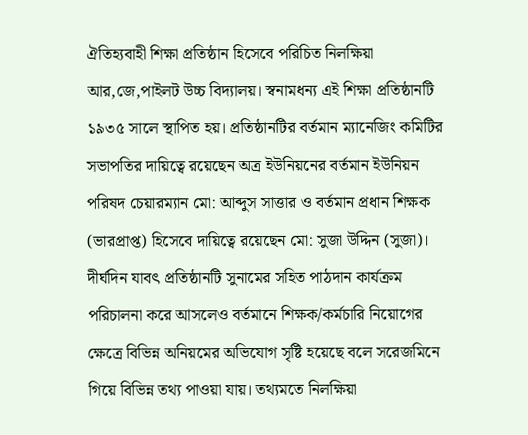ঐতিহ্যবাহী শিক্ষা প্রতিষ্ঠান হিসেবে পরিচিত নিলক্ষিয়া আর,জে,পাইলট উচ্চ বিদ্যালয়। স্বনামধন্য এই শিক্ষা প্রতিষ্ঠানটি ১৯৩৫ সালে স্থাপিত হয়। প্রতিষ্ঠানটির বর্তমান ম্যানেজিং কমিটির সভাপতির দায়িত্বে রয়েছেন অত্র ইউনিয়নের বর্তমান ইউনিয়ন পরিষদ চেয়ারম্যান মো: আব্দুস সাত্তার ও বর্তমান প্রধান শিক্ষক (ভারপ্রাপ্ত) হিসেবে দায়িত্বে রয়েছেন মো: সুজা উদ্দিন (সুজা)। দীর্ঘদিন যাবৎ প্রতিষ্ঠানটি সুনামের সহিত পাঠদান কার্যক্রম পরিচালনা করে আসলেও বর্তমানে শিক্ষক/কর্মচারি নিয়োগের ক্ষেত্রে বিভিন্ন অনিয়মের অভিযোগ সৃষ্টি হয়েছে বলে সরেজমিনে গিয়ে বিভিন্ন তথ্য পাওয়া যায়। তথ্যমতে নিলক্ষিয়া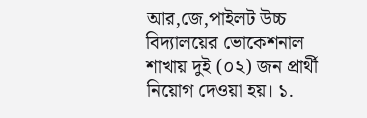আর,জে,পাইলট উচ্চ বিদ্যালয়ের ভোকেশনাল শাখায় দুই (০২) জন প্রার্থী নিয়োগ দেওয়া হয়। ১.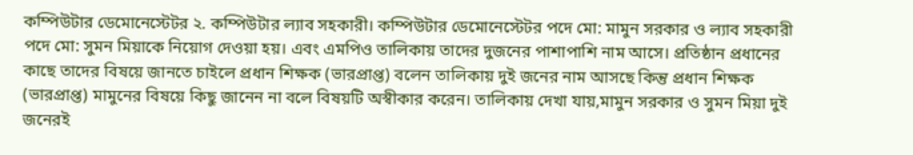কম্পিউটার ডেমোনেস্টেটর ২. কম্পিউটার ল্যাব সহকারী। কম্পিউটার ডেমোনেস্টেটর পদে মো: মামুন সরকার ও ল্যাব সহকারী পদে মো: সুমন মিয়াকে নিয়োগ দেওয়া হয়। এবং এমপিও তালিকায় তাদের দুজনের পাশাপাশি নাম আসে। প্রতিষ্ঠান প্রধানের কাছে তাদের বিষয়ে জানতে চাইলে প্রধান শিক্ষক (ভারপ্রাপ্ত) বলেন তালিকায় দুই জনের নাম আসছে কিন্তু প্রধান শিক্ষক (ভারপ্রাপ্ত) মামুনের বিষয়ে কিছু জানেন না বলে বিষয়টি অস্বীকার করেন। তালিকায় দেখা যায়,মামুন সরকার ও সুমন মিয়া দুই জনেরই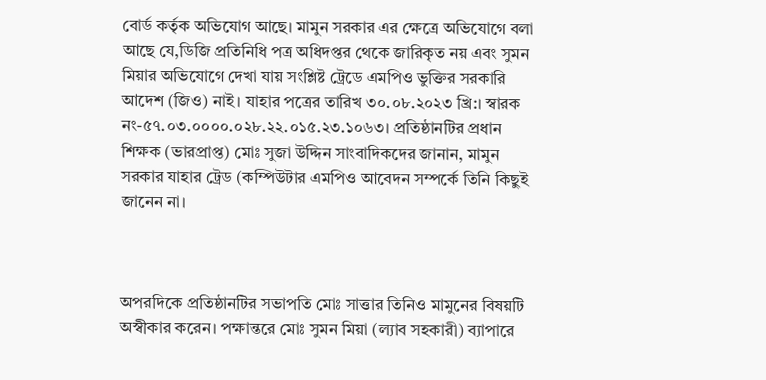বোর্ড কর্তৃক অভিযোগ আছে। মামুন সরকার এর ক্ষেত্রে অভিযোগে বলা আছে যে,ডিজি প্রতিনিধি পত্র অধিদপ্তর থেকে জারিকৃত নয় এবং সুমন মিয়ার অভিযোগে দেখা যায় সংশ্লিষ্ট ট্রেডে এমপিও ভুক্তির সরকারি আদেশ (জিও) নাই। যাহার পত্রের তারিখ ৩০.০৮.২০২৩ খ্রি:। স্বারক নং-৫৭.০৩.০০০০.০২৮.২২.০১৫.২৩.১০৬৩। প্রতিষ্ঠানটির প্রধান শিক্ষক (ভারপ্রাপ্ত) মোঃ সুজা উদ্দিন সাংবাদিকদের জানান, মামুন সরকার যাহার ট্রেড (কম্পিউটার এমপিও আবেদন সম্পর্কে তিনি কিছুই জানেন না।



অপরদিকে প্রতিষ্ঠানটির সভাপতি মোঃ সাত্তার তিনিও মামুনের বিষয়টি অস্বীকার করেন। পক্ষান্তরে মোঃ সুমন মিয়া (ল্যাব সহকারী) ব্যাপারে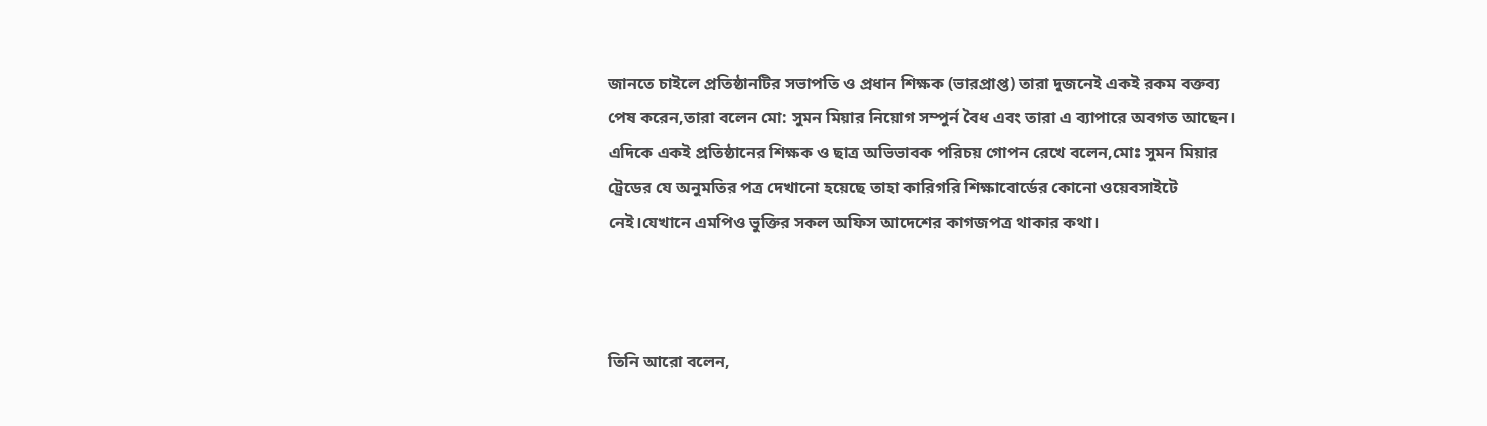জানতে চাইলে প্রতিষ্ঠানটির সভাপতি ও প্রধান শিক্ষক (ভারপ্রাপ্ত) তারা দুজনেই একই রকম বক্তব্য পেষ করেন,তারা বলেন মো: সুমন মিয়ার নিয়োগ সম্পুর্ন বৈধ এবং তারা এ ব্যাপারে অবগত আছেন। এদিকে একই প্রতিষ্ঠানের শিক্ষক ও ছাত্র অভিভাবক পরিচয় গোপন রেখে বলেন,মোঃ সুমন মিয়ার ট্রেডের যে অনুমতির পত্র দেখানো হয়েছে তাহা কারিগরি শিক্ষাবোর্ডের কোনো ওয়েবসাইটে নেই।যেখানে এমপিও ভুক্তির সকল অফিস আদেশের কাগজপত্র থাকার কথা।



তিনি আরো বলেন,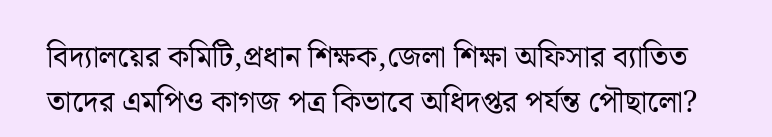বিদ্যালয়ের কমিটি,প্রধান শিক্ষক,জেলা শিক্ষা অফিসার ব্যাতিত তাদের এমপিও কাগজ পত্র কিভাবে অধিদপ্তর পর্যন্ত পৌছালো?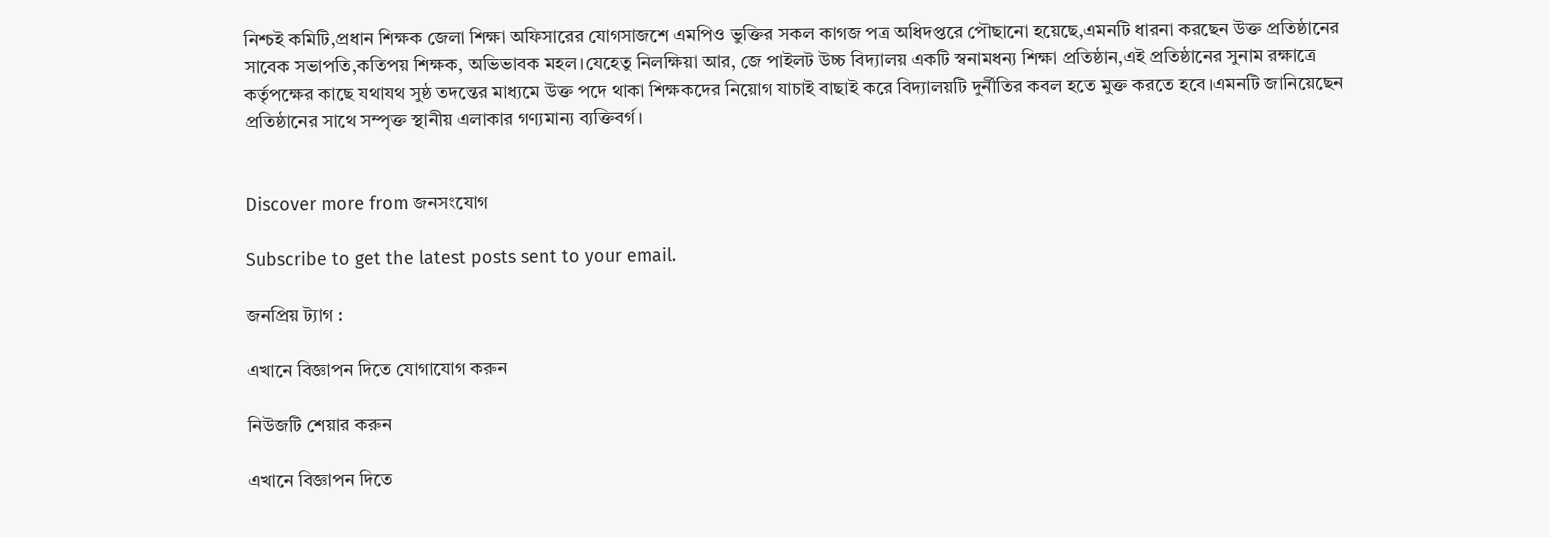নিশ্চই কমিটি,প্রধান শিক্ষক জেলা শিক্ষা অফিসারের যোগসাজশে এমপিও ভুক্তির সকল কাগজ পত্র অধিদপ্তরে পৌছানো হয়েছে,এমনটি ধারনা করছেন উক্ত প্রতিষ্ঠানের সাবেক সভাপতি,কতিপয় শিক্ষক, অভিভাবক মহল।যেহেতু নিলক্ষিয়া আর, জে পাইলট উচ্চ বিদ্যালয় একটি স্বনামধন্য শিক্ষা প্রতিষ্ঠান,এই প্রতিষ্ঠানের সুনাম রক্ষাত্রে কর্তৃপক্ষের কাছে যথাযথ সুষ্ঠ তদন্তের মাধ্যমে উক্ত পদে থাকা শিক্ষকদের নিয়োগ যাচাই বাছাই করে বিদ্যালয়টি দুর্নীতির কবল হতে মুক্ত করতে হবে।এমনটি জানিয়েছেন প্রতিষ্ঠানের সাথে সম্পৃক্ত স্থানীয় এলাকার গণ্যমান্য ব্যক্তিবর্গ।


Discover more from জনসংযোগ

Subscribe to get the latest posts sent to your email.

জনপ্রিয় ট্যাগ :

এখানে বিজ্ঞাপন দিতে যোগাযোগ করুন

নিউজটি শেয়ার করুন

এখানে বিজ্ঞাপন দিতে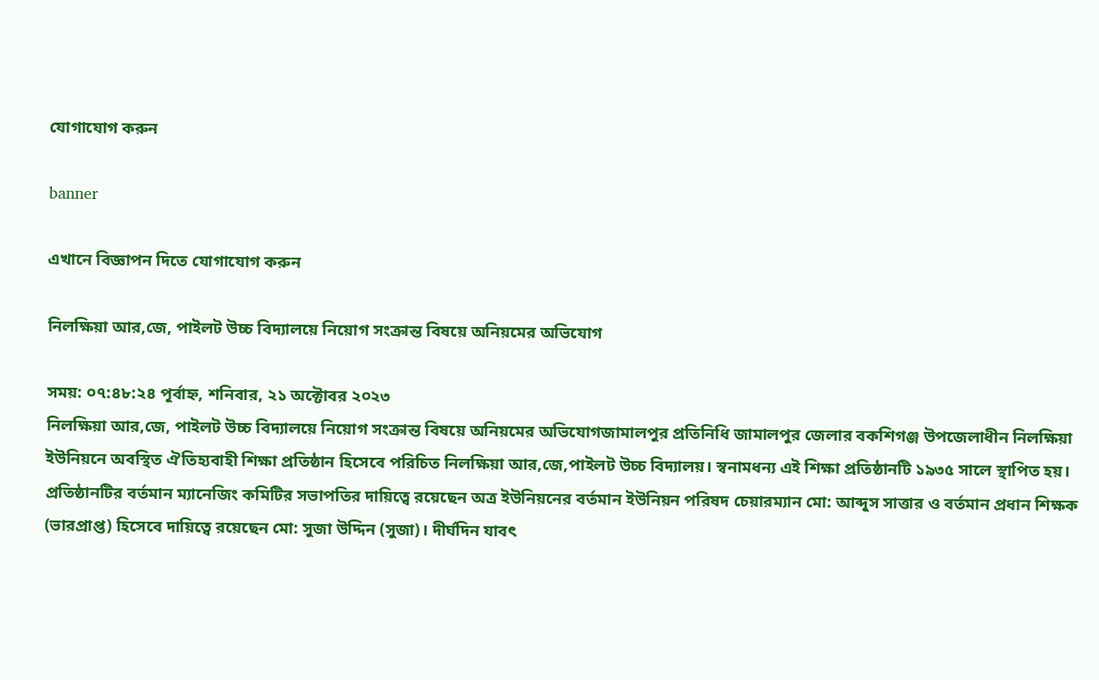যোগাযোগ করুন

banner

এখানে বিজ্ঞাপন দিতে যোগাযোগ করুন

নিলক্ষিয়া আর,জে, পাইলট উচ্চ বিদ্যালয়ে নিয়োগ সংক্রান্ত বিষয়ে অনিয়মের অভিযোগ

সময়: ০৭:৪৮:২৪ পূর্বাহ্ন, শনিবার, ২১ অক্টোবর ২০২৩
নিলক্ষিয়া আর,জে, পাইলট উচ্চ বিদ্যালয়ে নিয়োগ সংক্রান্ত বিষয়ে অনিয়মের অভিযোগজামালপুর প্রতিনিধি জামালপুর জেলার বকশিগঞ্জ উপজেলাধীন নিলক্ষিয়া ইউনিয়নে অবস্থিত ঐতিহ্যবাহী শিক্ষা প্রতিষ্ঠান হিসেবে পরিচিত নিলক্ষিয়া আর,জে,পাইলট উচ্চ বিদ্যালয়। স্বনামধন্য এই শিক্ষা প্রতিষ্ঠানটি ১৯৩৫ সালে স্থাপিত হয়। প্রতিষ্ঠানটির বর্তমান ম্যানেজিং কমিটির সভাপতির দায়িত্বে রয়েছেন অত্র ইউনিয়নের বর্তমান ইউনিয়ন পরিষদ চেয়ারম্যান মো: আব্দুস সাত্তার ও বর্তমান প্রধান শিক্ষক (ভারপ্রাপ্ত) হিসেবে দায়িত্বে রয়েছেন মো: সুজা উদ্দিন (সুজা)। দীর্ঘদিন যাবৎ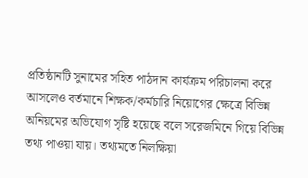প্রতিষ্ঠানটি সুনামের সহিত পাঠদান কার্যক্রম পরিচালনা করে আসলেও বর্তমানে শিক্ষক/কর্মচারি নিয়োগের ক্ষেত্রে বিভিন্ন অনিয়মের অভিযোগ সৃষ্টি হয়েছে বলে সরেজমিনে গিয়ে বিভিন্ন তথ্য পাওয়া যায়। তথ্যমতে নিলক্ষিয়া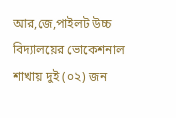আর,জে,পাইলট উচ্চ বিদ্যালয়ের ভোকেশনাল শাখায় দুই (০২) জন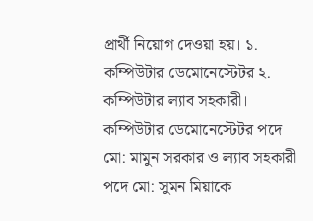প্রার্থী নিয়োগ দেওয়া হয়। ১. কম্পিউটার ডেমোনেস্টেটর ২. কম্পিউটার ল্যাব সহকারী। কম্পিউটার ডেমোনেস্টেটর পদে মো: মামুন সরকার ও ল্যাব সহকারী পদে মো: সুমন মিয়াকে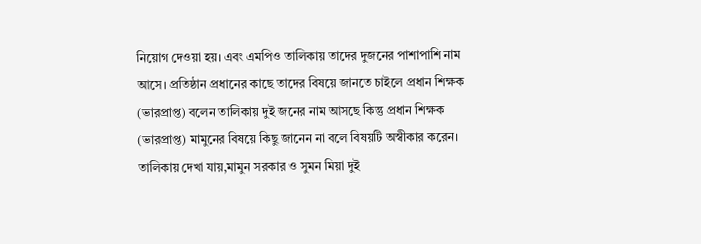নিয়োগ দেওয়া হয়। এবং এমপিও তালিকায় তাদের দুজনের পাশাপাশি নাম আসে। প্রতিষ্ঠান প্রধানের কাছে তাদের বিষয়ে জানতে চাইলে প্রধান শিক্ষক (ভারপ্রাপ্ত) বলেন তালিকায় দুই জনের নাম আসছে কিন্তু প্রধান শিক্ষক (ভারপ্রাপ্ত) মামুনের বিষয়ে কিছু জানেন না বলে বিষয়টি অস্বীকার করেন। তালিকায় দেখা যায়,মামুন সরকার ও সুমন মিয়া দুই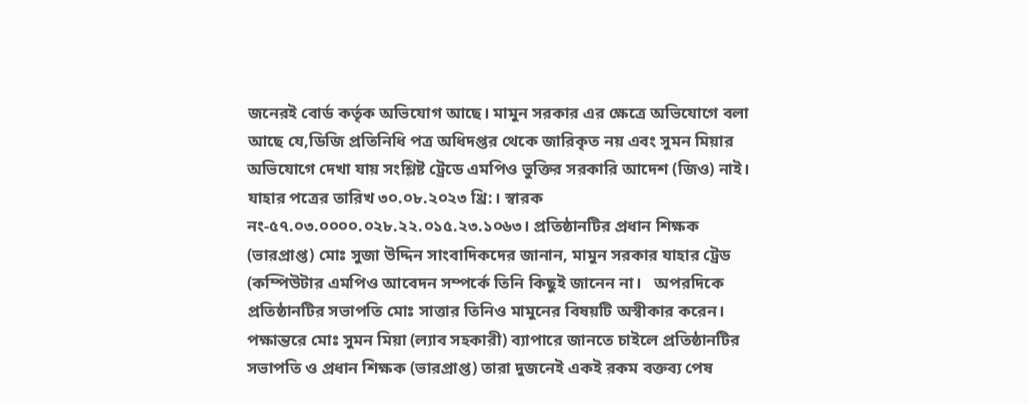জনেরই বোর্ড কর্তৃক অভিযোগ আছে। মামুন সরকার এর ক্ষেত্রে অভিযোগে বলা আছে যে,ডিজি প্রতিনিধি পত্র অধিদপ্তর থেকে জারিকৃত নয় এবং সুমন মিয়ার অভিযোগে দেখা যায় সংশ্লিষ্ট ট্রেডে এমপিও ভুক্তির সরকারি আদেশ (জিও) নাই। যাহার পত্রের তারিখ ৩০.০৮.২০২৩ খ্রি:। স্বারক নং-৫৭.০৩.০০০০.০২৮.২২.০১৫.২৩.১০৬৩। প্রতিষ্ঠানটির প্রধান শিক্ষক (ভারপ্রাপ্ত) মোঃ সুজা উদ্দিন সাংবাদিকদের জানান, মামুন সরকার যাহার ট্রেড (কম্পিউটার এমপিও আবেদন সম্পর্কে তিনি কিছুই জানেন না।   অপরদিকে প্রতিষ্ঠানটির সভাপতি মোঃ সাত্তার তিনিও মামুনের বিষয়টি অস্বীকার করেন। পক্ষান্তরে মোঃ সুমন মিয়া (ল্যাব সহকারী) ব্যাপারে জানতে চাইলে প্রতিষ্ঠানটির সভাপতি ও প্রধান শিক্ষক (ভারপ্রাপ্ত) তারা দুজনেই একই রকম বক্তব্য পেষ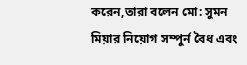করেন,তারা বলেন মো: সুমন মিয়ার নিয়োগ সম্পুর্ন বৈধ এবং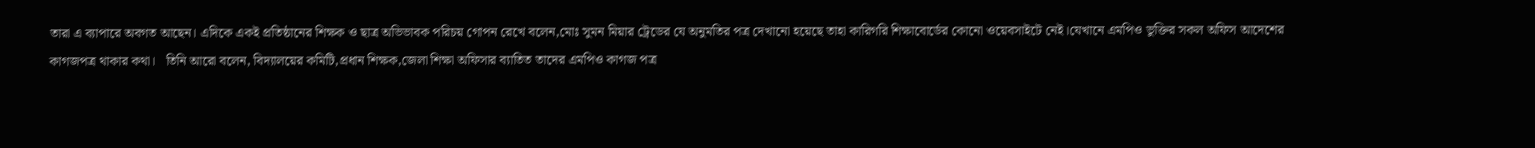তারা এ ব্যাপারে অবগত আছেন। এদিকে একই প্রতিষ্ঠানের শিক্ষক ও ছাত্র অভিভাবক পরিচয় গোপন রেখে বলেন,মোঃ সুমন মিয়ার ট্রেডের যে অনুমতির পত্র দেখানো হয়েছে তাহা কারিগরি শিক্ষাবোর্ডের কোনো ওয়েবসাইটে নেই।যেখানে এমপিও ভুক্তির সকল অফিস আদেশের কাগজপত্র থাকার কথা।   তিনি আরো বলেন, বিদ্যালয়ের কমিটি,প্রধান শিক্ষক,জেলা শিক্ষা অফিসার ব্যাতিত তাদের এমপিও কাগজ পত্র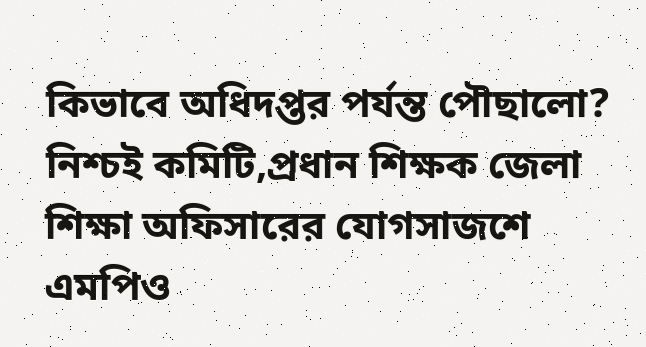কিভাবে অধিদপ্তর পর্যন্ত পৌছালো? নিশ্চই কমিটি,প্রধান শিক্ষক জেলা শিক্ষা অফিসারের যোগসাজশে এমপিও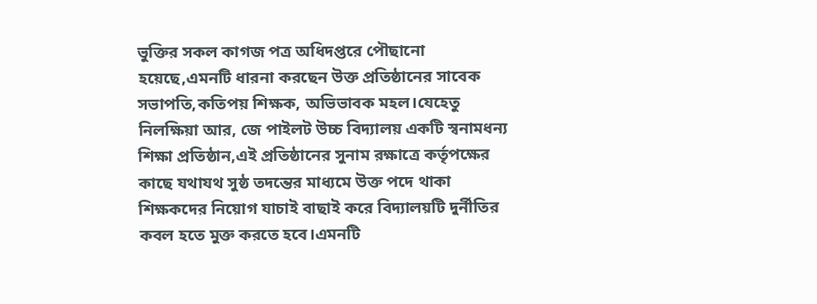ভুক্তির সকল কাগজ পত্র অধিদপ্তরে পৌছানো হয়েছে,এমনটি ধারনা করছেন উক্ত প্রতিষ্ঠানের সাবেক সভাপতি,কতিপয় শিক্ষক, অভিভাবক মহল।যেহেতু নিলক্ষিয়া আর, জে পাইলট উচ্চ বিদ্যালয় একটি স্বনামধন্য শিক্ষা প্রতিষ্ঠান,এই প্রতিষ্ঠানের সুনাম রক্ষাত্রে কর্তৃপক্ষের কাছে যথাযথ সুষ্ঠ তদন্তের মাধ্যমে উক্ত পদে থাকা শিক্ষকদের নিয়োগ যাচাই বাছাই করে বিদ্যালয়টি দুর্নীতির কবল হতে মুক্ত করতে হবে।এমনটি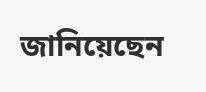জানিয়েছেন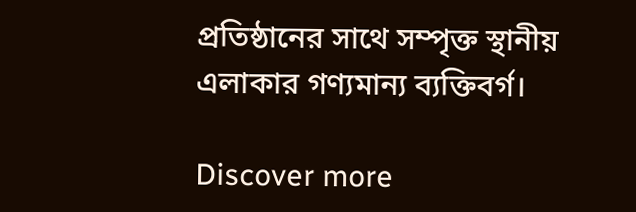প্রতিষ্ঠানের সাথে সম্পৃক্ত স্থানীয় এলাকার গণ্যমান্য ব্যক্তিবর্গ।

Discover more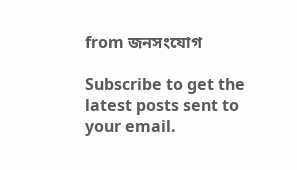from জনসংযোগ

Subscribe to get the latest posts sent to your email.